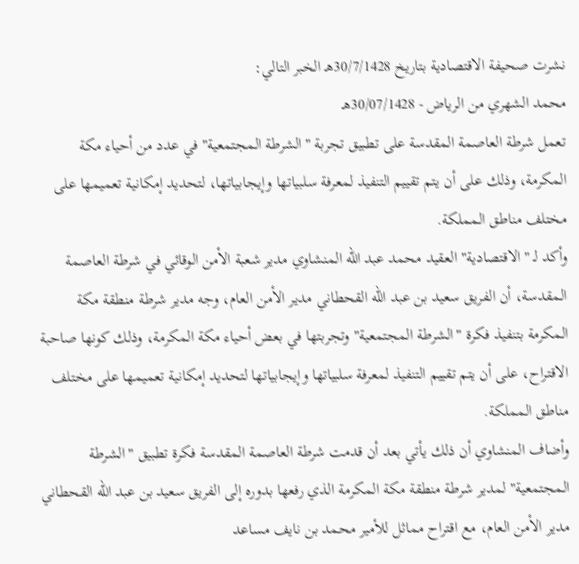نشرت صحيفة الاقتصادية بتاريخ 30/7/1428هـ الخبر التالي:
محمد الشهري من الرياض - 30/07/1428هـ
تعمل شرطة العاصمة المقدسة على تطبيق تجربة "الشرطة المجتمعية" في عدد من أحياء مكة المكرمة، وذلك على أن يتم تقييم التنفيذ لمعرفة سلبياتها وإيجابياتها، لتحديد إمكانية تعميمها على مختلف مناطق المملكة.
وأكد لـ "الاقتصادية" العقيد محمد عبد الله المنشاوي مدير شعبة الأمن الوقائي في شرطة العاصمة المقدسة، أن الفريق سعيد بن عبد الله القحطاني مدير الأمن العام، وجه مدير شرطة منطقة مكة المكرمة بتنفيذ فكرة "الشرطة المجتمعية" وتجربتها في بعض أحياء مكة المكرمة، وذلك كونها صاحبة الاقتراح، على أن يتم تقييم التنفيذ لمعرفة سلبياتها وإيجابياتها لتحديد إمكانية تعميمها على مختلف مناطق المملكة.
وأضاف المنشاوي أن ذلك يأتي بعد أن قدمت شرطة العاصمة المقدسة فكرة تطبيق "الشرطة المجتمعية" لمدير شرطة منطقة مكة المكرمة الذي رفعها بدوره إلى الفريق سعيد بن عبد الله القحطاني مدير الأمن العام، مع اقتراح مماثل للأمير محمد بن نايف مساعد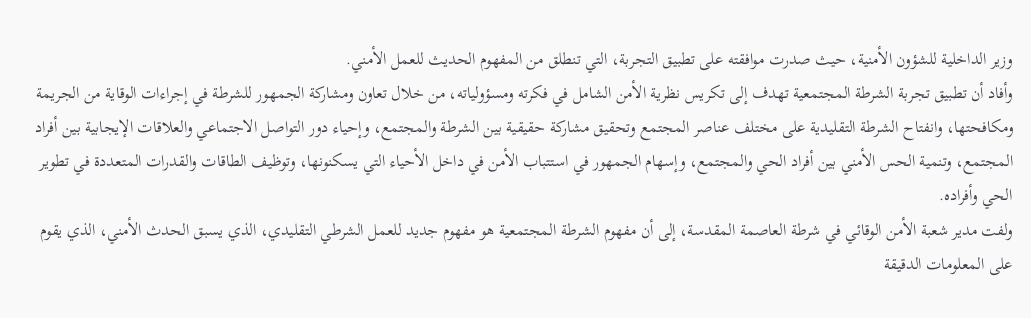وزير الداخلية للشؤون الأمنية، حيث صدرت موافقته على تطبيق التجربة، التي تنطلق من المفهوم الحديث للعمل الأمني.
وأفاد أن تطبيق تجربة الشرطة المجتمعية تهدف إلى تكريس نظرية الأمن الشامل في فكرته ومسؤولياته، من خلال تعاون ومشاركة الجمهور للشرطة في إجراءات الوقاية من الجريمة ومكافحتها، وانفتاح الشرطة التقليدية على مختلف عناصر المجتمع وتحقيق مشاركة حقيقية بين الشرطة والمجتمع، وإحياء دور التواصل الاجتماعي والعلاقات الإيجابية بين أفراد المجتمع، وتنمية الحس الأمني بين أفراد الحي والمجتمع، وإسهام الجمهور في استتباب الأمن في داخل الأحياء التي يسكنونها، وتوظيف الطاقات والقدرات المتعددة في تطوير الحي وأفراده.
ولفت مدير شعبة الأمن الوقائي في شرطة العاصمة المقدسة، إلى أن مفهوم الشرطة المجتمعية هو مفهوم جديد للعمل الشرطي التقليدي، الذي يسبق الحدث الأمني، الذي يقوم على المعلومات الدقيقة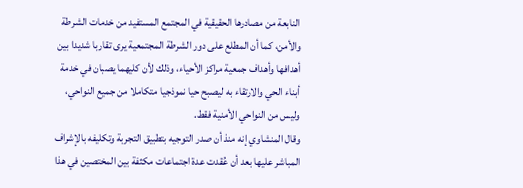النابعة من مصادرها الحقيقية في المجتمع المستفيد من خدمات الشرطة والأمن، كما أن المطلع على دور الشرطة المجتمعية يرى تقاربا شديدا بين أهدافها وأهداف جمعية مراكز الأحياء، وذلك لأن كليهما يصبان في خدمة أبناء الحي والارتقاء به ليصبح حيا نموذجيا متكاملا من جميع النواحي، وليس من النواحي الأمنية فقط.
وقال المنشاوي إنه منذ أن صدر التوجيه بتطبيق التجربة وتكليفه بالإشراف المباشر عليها بعد أن عُقدت عدة اجتماعات مكثفة بين المختصين في هذا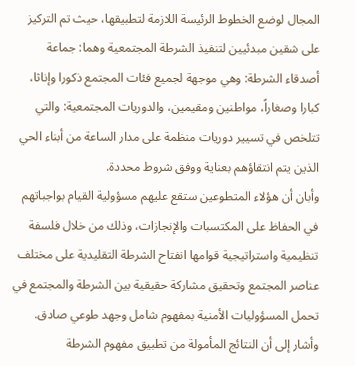المجال لوضع الخطوط الرئيسة اللازمة لتطبيقها، حيث تم التركيز على شقين مبدئيين لتنفيذ الشرطة المجتمعية وهما: جماعة أصدقاء الشرطة: وهي موجهة لجميع فئات المجتمع ذكورا وإناثا، كبارا وصغاراً، مواطنين ومقيمين، والدوريات المجتمعية: والتي تتلخص في تسيير دوريات منظمة على مدار الساعة من أبناء الحي الذين يتم انتقاؤهم بعناية ووفق شروط محددة.
وأبان أن هؤلاء المتطوعين ستقع عليهم مسؤولية القيام بواجباتهم في الحفاظ على المكتسبات والإنجازات، وذلك من خلال فلسفة تنظيمية واستراتيجية قوامها انفتاح الشرطة التقليدية على مختلف عناصر المجتمع وتحقيق مشاركة حقيقية بين الشرطة والمجتمع في تحمل المسؤوليات الأمنية بمفهوم شامل وجهد طوعي صادق.
وأشار إلى أن النتائج المأمولة من تطبيق مفهوم الشرطة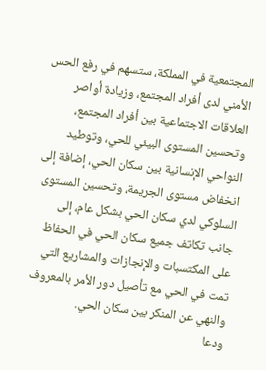المجتمعية في المملكة، ستسهم في رفع الحس الأمني لدى أفراد المجتمع، وزيادة أواصر العلاقات الاجتماعية بين أفراد المجتمع، وتحسين المستوى البيئي للحي، وتوطيد النواحي الإنسانية بين سكان الحي، إضافة إلى انخفاض مستوى الجريمة، وتحسين المستوى السلوكي لدي سكان الحي بشكل عام، إلى جانب تكاتف جميع سكان الحي في الحفاظ على المكتسبات والإنجازات والمشاريع التي تمت في الحي مع تأصيل دور الأمر بالمعروف والنهي عن المنكر بين سكان الحي.
ودعا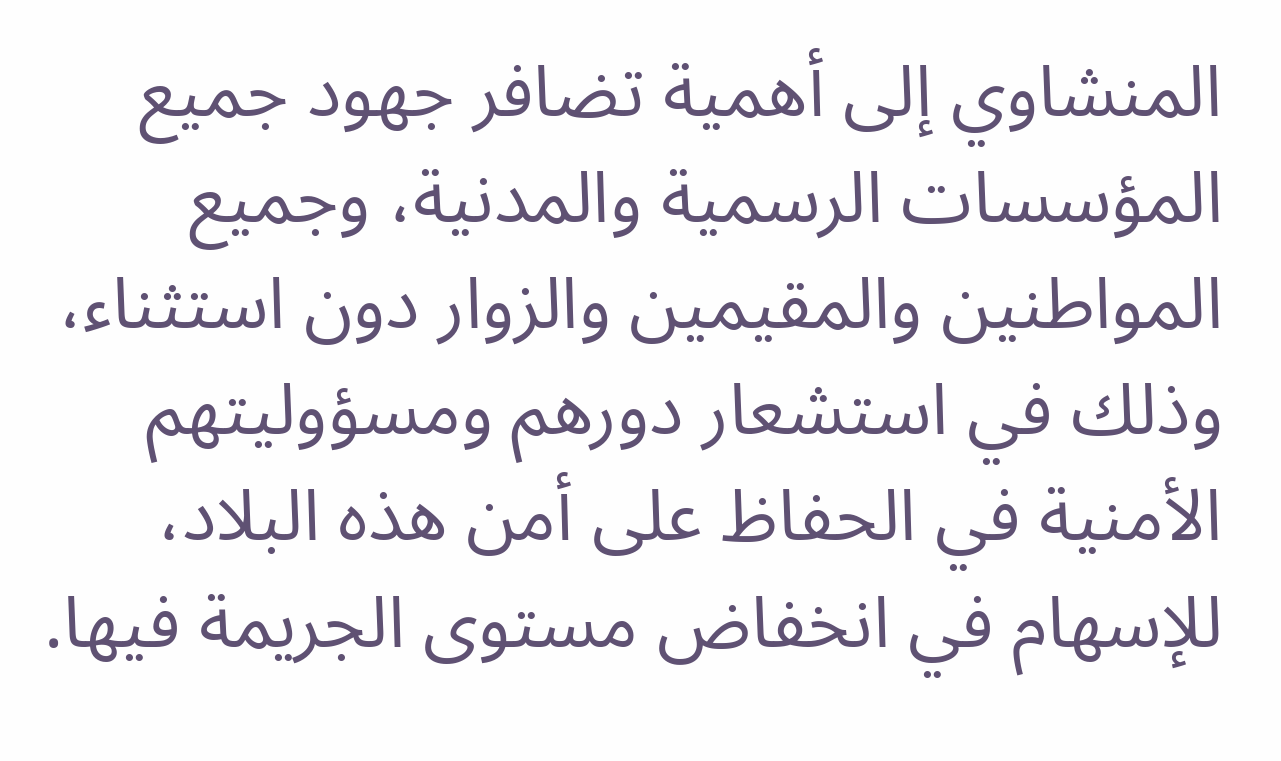المنشاوي إلى أهمية تضافر جهود جميع المؤسسات الرسمية والمدنية، وجميع المواطنين والمقيمين والزوار دون استثناء، وذلك في استشعار دورهم ومسؤوليتهم الأمنية في الحفاظ على أمن هذه البلاد، للإسهام في انخفاض مستوى الجريمة فيها.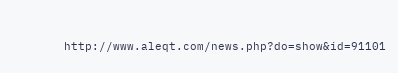http://www.aleqt.com/news.php?do=show&id=91101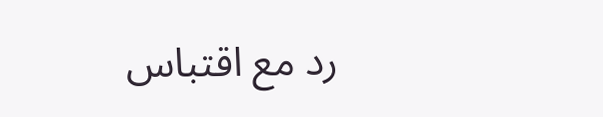رد مع اقتباس